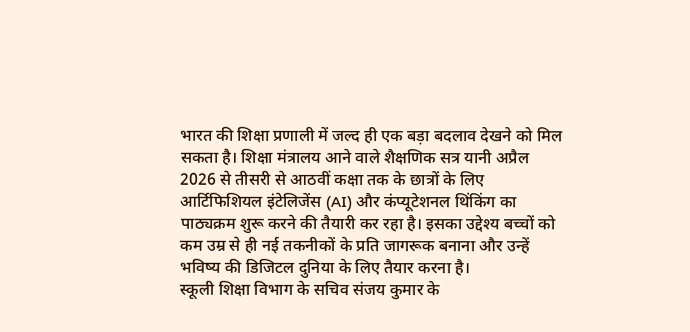भारत की शिक्षा प्रणाली में जल्द ही एक बड़ा बदलाव देखने को मिल सकता है। शिक्षा मंत्रालय आने वाले शैक्षणिक सत्र यानी अप्रैल 2026 से तीसरी से आठवीं कक्षा तक के छात्रों के लिए आर्टिफिशियल इंटेलिजेंस (AI) और कंप्यूटेशनल थिंकिंग का पाठ्यक्रम शुरू करने की तैयारी कर रहा है। इसका उद्देश्य बच्चों को कम उम्र से ही नई तकनीकों के प्रति जागरूक बनाना और उन्हें भविष्य की डिजिटल दुनिया के लिए तैयार करना है।
स्कूली शिक्षा विभाग के सचिव संजय कुमार के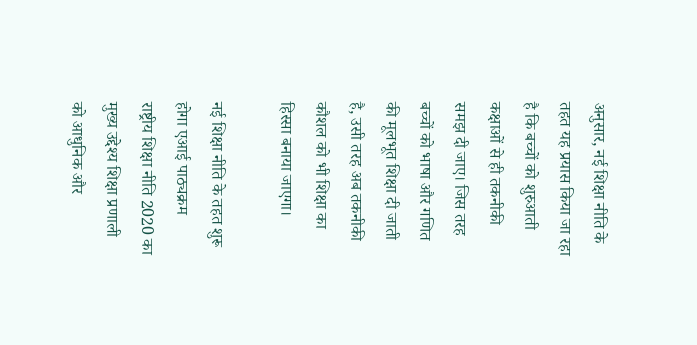अनुसार, नई शिक्षा नीति के तहत यह प्रयास किया जा रहा है कि बच्चों को शुरुआती कक्षाओं से ही तकनीकी समझ दी जाए। जिस तरह बच्चों को भाषा और गणित की मूलभूत शिक्षा दी जाती है, उसी तरह अब तकनीकी कौशल को भी शिक्षा का हिस्सा बनाया जाएगा।

नई शिक्षा नीति के तहत शुरू होगा एआई पाठ्यक्रम
राष्ट्रीय शिक्षा नीति 2020 का मुख्य उद्देश्य शिक्षा प्रणाली को आधुनिक और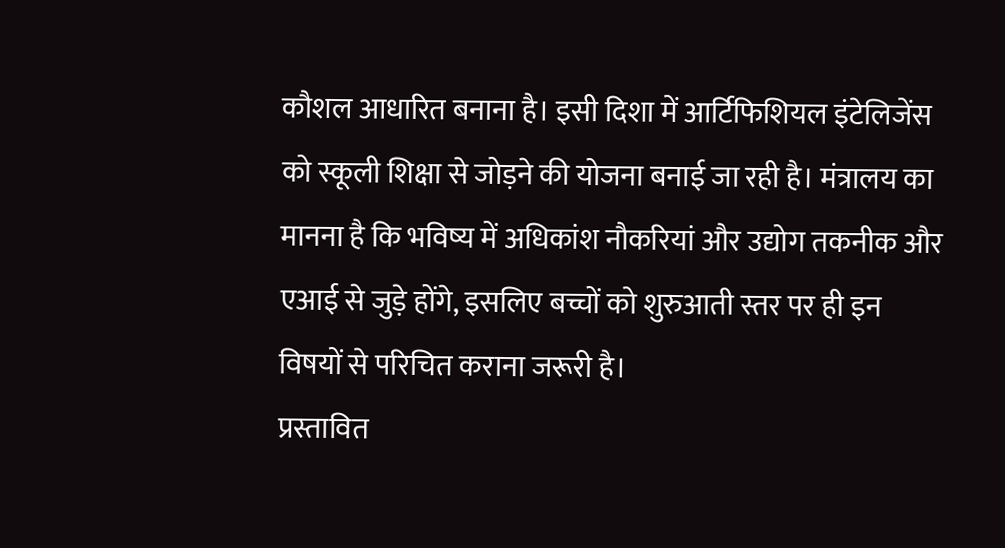कौशल आधारित बनाना है। इसी दिशा में आर्टिफिशियल इंटेलिजेंस को स्कूली शिक्षा से जोड़ने की योजना बनाई जा रही है। मंत्रालय का मानना है कि भविष्य में अधिकांश नौकरियां और उद्योग तकनीक और एआई से जुड़े होंगे, इसलिए बच्चों को शुरुआती स्तर पर ही इन विषयों से परिचित कराना जरूरी है।
प्रस्तावित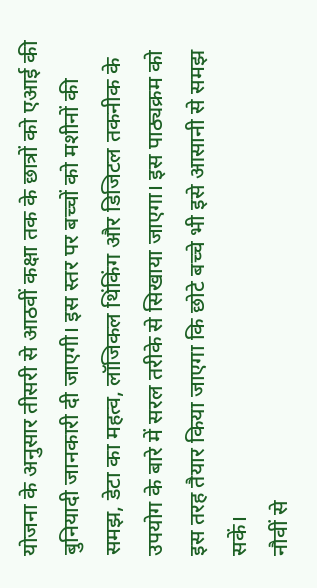योजना के अनुसार तीसरी से आठवीं कक्षा तक के छात्रों को एआई की बुनियादी जानकारी दी जाएगी। इस स्तर पर बच्चों को मशीनों की समझ, डेटा का महत्व, लॉजिकल थिंकिंग और डिजिटल तकनीक के उपयोग के बारे में सरल तरीके से सिखाया जाएगा। इस पाठ्यक्रम को इस तरह तैयार किया जाएगा कि छोटे बच्चे भी इसे आसानी से समझ सकें।
नौवीं से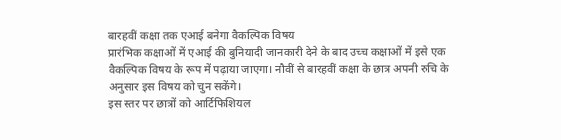बारहवीं कक्षा तक एआई बनेगा वैकल्पिक विषय
प्रारंभिक कक्षाओं में एआई की बुनियादी जानकारी देने के बाद उच्च कक्षाओं में इसे एक वैकल्पिक विषय के रूप में पढ़ाया जाएगा। नौवीं से बारहवीं कक्षा के छात्र अपनी रुचि के अनुसार इस विषय को चुन सकेंगे।
इस स्तर पर छात्रों को आर्टिफिशियल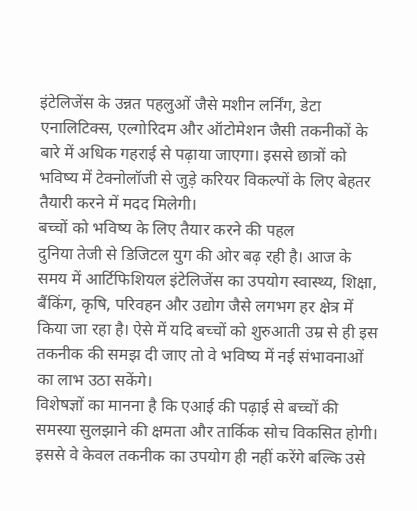इंटेलिजेंस के उन्नत पहलुओं जैसे मशीन लर्निंग, डेटा एनालिटिक्स, एल्गोरिदम और ऑटोमेशन जैसी तकनीकों के बारे में अधिक गहराई से पढ़ाया जाएगा। इससे छात्रों को भविष्य में टेक्नोलॉजी से जुड़े करियर विकल्पों के लिए बेहतर तैयारी करने में मदद मिलेगी।
बच्चों को भविष्य के लिए तैयार करने की पहल
दुनिया तेजी से डिजिटल युग की ओर बढ़ रही है। आज के समय में आर्टिफिशियल इंटेलिजेंस का उपयोग स्वास्थ्य, शिक्षा, बैंकिंग, कृषि, परिवहन और उद्योग जैसे लगभग हर क्षेत्र में किया जा रहा है। ऐसे में यदि बच्चों को शुरुआती उम्र से ही इस तकनीक की समझ दी जाए तो वे भविष्य में नई संभावनाओं का लाभ उठा सकेंगे।
विशेषज्ञों का मानना है कि एआई की पढ़ाई से बच्चों की समस्या सुलझाने की क्षमता और तार्किक सोच विकसित होगी। इससे वे केवल तकनीक का उपयोग ही नहीं करेंगे बल्कि उसे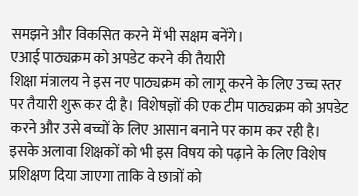समझने और विकसित करने में भी सक्षम बनेंगे।
एआई पाठ्यक्रम को अपडेट करने की तैयारी
शिक्षा मंत्रालय ने इस नए पाठ्यक्रम को लागू करने के लिए उच्च स्तर पर तैयारी शुरू कर दी है। विशेषज्ञों की एक टीम पाठ्यक्रम को अपडेट करने और उसे बच्चों के लिए आसान बनाने पर काम कर रही है।
इसके अलावा शिक्षकों को भी इस विषय को पढ़ाने के लिए विशेष प्रशिक्षण दिया जाएगा ताकि वे छात्रों को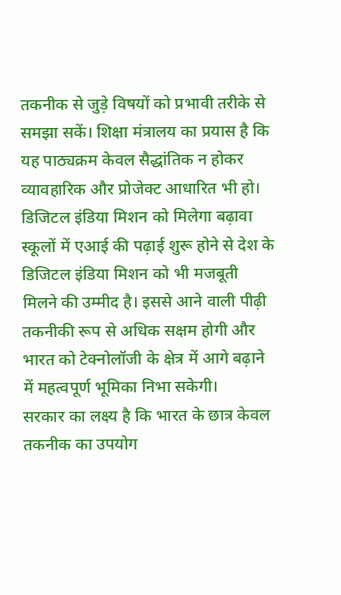तकनीक से जुड़े विषयों को प्रभावी तरीके से समझा सकें। शिक्षा मंत्रालय का प्रयास है कि यह पाठ्यक्रम केवल सैद्धांतिक न होकर व्यावहारिक और प्रोजेक्ट आधारित भी हो।
डिजिटल इंडिया मिशन को मिलेगा बढ़ावा
स्कूलों में एआई की पढ़ाई शुरू होने से देश के डिजिटल इंडिया मिशन को भी मजबूती मिलने की उम्मीद है। इससे आने वाली पीढ़ी तकनीकी रूप से अधिक सक्षम होगी और भारत को टेक्नोलॉजी के क्षेत्र में आगे बढ़ाने में महत्वपूर्ण भूमिका निभा सकेगी।
सरकार का लक्ष्य है कि भारत के छात्र केवल तकनीक का उपयोग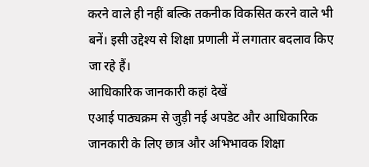करने वाले ही नहीं बल्कि तकनीक विकसित करने वाले भी बनें। इसी उद्देश्य से शिक्षा प्रणाली में लगातार बदलाव किए जा रहे हैं।
आधिकारिक जानकारी कहां देखें
एआई पाठ्यक्रम से जुड़ी नई अपडेट और आधिकारिक जानकारी के लिए छात्र और अभिभावक शिक्षा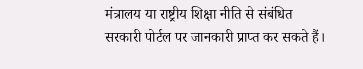मंत्रालय या राष्ट्रीय शिक्षा नीति से संबंधित सरकारी पोर्टल पर जानकारी प्राप्त कर सकते हैं।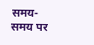समय-समय पर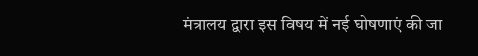मंत्रालय द्वारा इस विषय में नई घोषणाएं की जा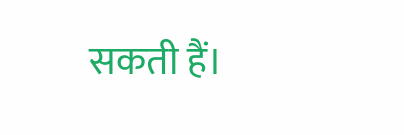सकती हैं।